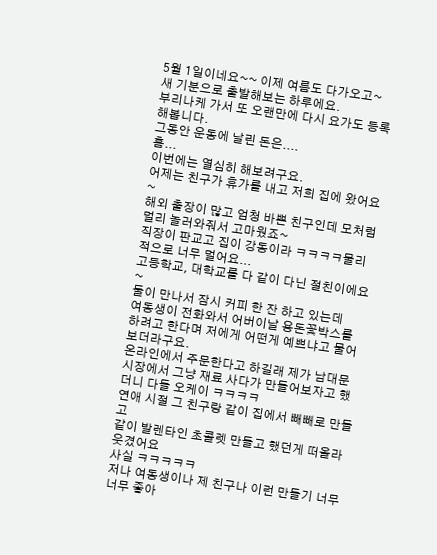5월 1일이네요~~ 이제 여름도 다가오고~
새 기분으로 출발해보는 하루에요.
부리나케 가서 또 오랜만에 다시 요가도 등록해봅니다.
그동안 운동에 날린 돈은....
흠...
이번에는 열심히 해보려구요.
어제는 친구가 휴가를 내고 저희 집에 왔어요~
해외 출장이 많고 엄청 바쁜 친구인데 모처럼 멀리 놀러와줘서 고마웠죠~
직장이 판교고 집이 강동이라 ㅋㅋㅋㅋ물리적으로 너무 멀어요...
고등학교, 대학교를 다 같이 다닌 절친이에요~
둘이 만나서 잠시 커피 한 잔 하고 있는데
여동생이 전화와서 어버이날 용돈꽃박스를 하려고 한다며 저에게 어떤게 예쁘냐고 물어보더라구요.
온라인에서 주문한다고 하길래 제가 남대문시장에서 그냥 재료 사다가 만들어보자고 했더니 다들 오케이 ㅋㅋㅋㅋ
연애 시절 그 친구랑 같이 집에서 빼빼로 만들고
같이 발렌타인 초콜렛 만들고 했던게 떠올라 웃겼어요
사실 ㅋㅋㅋㅋㅋ
저나 여동생이나 제 친구나 이런 만들기 너무너무 좋아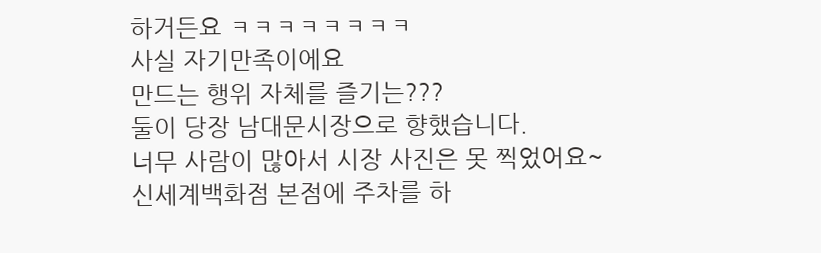하거든요 ㅋㅋㅋㅋㅋㅋㅋㅋ
사실 자기만족이에요
만드는 행위 자체를 즐기는???
둘이 당장 남대문시장으로 향했습니다.
너무 사람이 많아서 시장 사진은 못 찍었어요~
신세계백화점 본점에 주차를 하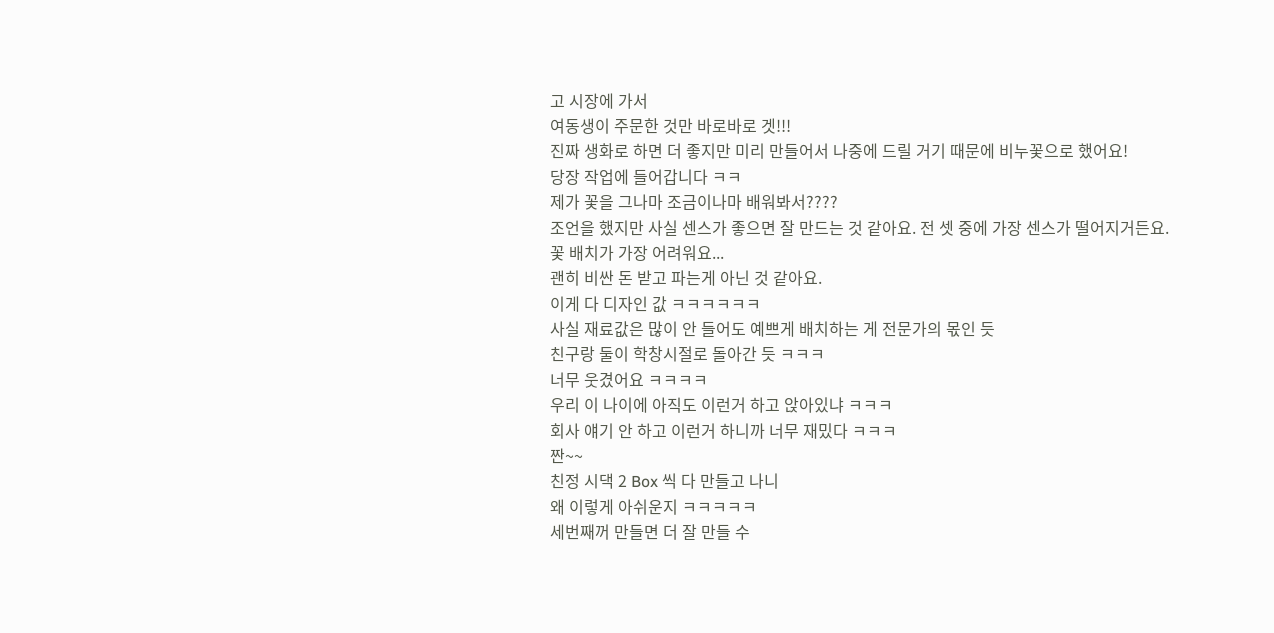고 시장에 가서
여동생이 주문한 것만 바로바로 겟!!!
진짜 생화로 하면 더 좋지만 미리 만들어서 나중에 드릴 거기 때문에 비누꽃으로 했어요!
당장 작업에 들어갑니다 ㅋㅋ
제가 꽃을 그나마 조금이나마 배워봐서????
조언을 했지만 사실 센스가 좋으면 잘 만드는 것 같아요. 전 셋 중에 가장 센스가 떨어지거든요.
꽃 배치가 가장 어려워요...
괜히 비싼 돈 받고 파는게 아닌 것 같아요.
이게 다 디자인 값 ㅋㅋㅋㅋㅋㅋ
사실 재료값은 많이 안 들어도 예쁘게 배치하는 게 전문가의 몫인 듯
친구랑 둘이 학창시절로 돌아간 듯 ㅋㅋㅋ
너무 웃겼어요 ㅋㅋㅋㅋ
우리 이 나이에 아직도 이런거 하고 앉아있냐 ㅋㅋㅋ
회사 얘기 안 하고 이런거 하니까 너무 재밌다 ㅋㅋㅋ
짠~~
친정 시댁 2 Box 씩 다 만들고 나니
왜 이렇게 아쉬운지 ㅋㅋㅋㅋㅋ
세번째꺼 만들면 더 잘 만들 수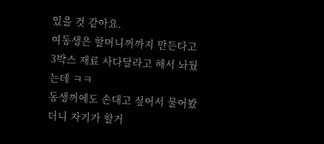있을 것 같아요.
여동생은 할머니꺼까지 만든다고 3박스 재료 사다달라고 해서 놔뒀는데 ㅋㅋ
동생꺼에도 손대고 싶어서 물어봤더니 자기가 할거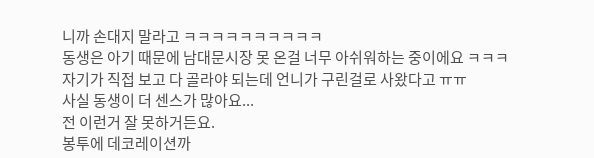니까 손대지 말라고 ㅋㅋㅋㅋㅋㅋㅋㅋㅋㅋ
동생은 아기 때문에 남대문시장 못 온걸 너무 아쉬워하는 중이에요 ㅋㅋㅋ
자기가 직접 보고 다 골라야 되는데 언니가 구린걸로 사왔다고 ㅠㅠ
사실 동생이 더 센스가 많아요...
전 이런거 잘 못하거든요.
봉투에 데코레이션까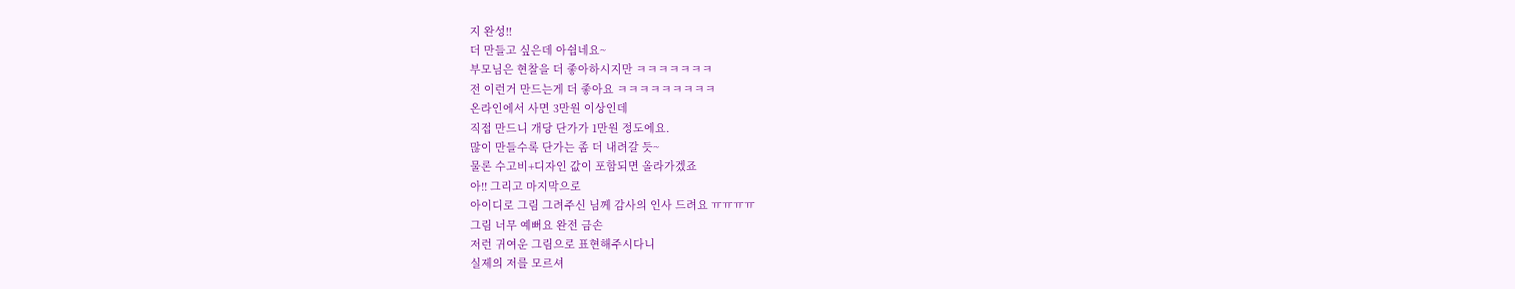지 완성!!
더 만들고 싶은데 아쉽네요~
부모님은 현찰을 더 좋아하시지만 ㅋㅋㅋㅋㅋㅋㅋ
전 이런거 만드는게 더 좋아요 ㅋㅋㅋㅋㅋㅋㅋㅋㅋ
온라인에서 사면 3만원 이상인데
직접 만드니 개당 단가가 1만원 정도에요.
많이 만들수록 단가는 좀 더 내려갈 듯~
물론 수고비+디자인 값이 포함되면 올라가겠죠
아!! 그리고 마지막으로
아이디로 그림 그려주신 님께 감사의 인사 드려요 ㅠㅠㅠㅠ
그림 너무 예뻐요 완전 금손
저런 귀여운 그림으로 표현해주시다니
실제의 저를 모르셔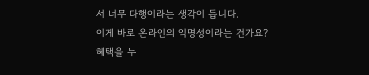서 너무 다행이라는 생각이 듭니다.
이게 바로 온라인의 익명성이라는 건가요?
혜택을 누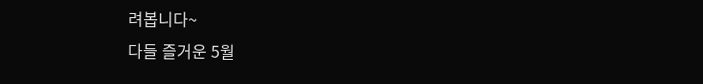려봅니다~
다들 즐거운 5월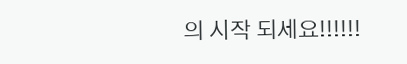의 시작 되세요!!!!!!